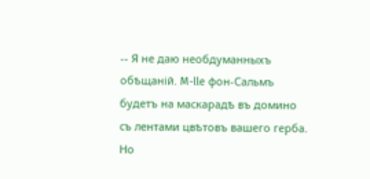-- Я не даю необдуманныхъ обѣщаній. M-lle фон-Сальмъ будетъ на маскарадѣ въ домино съ лентами цвѣтовъ вашего герба. Но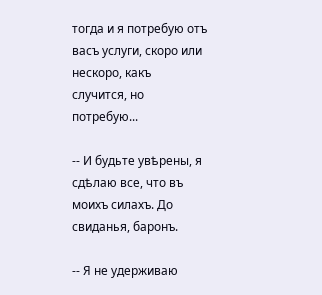тогда и я потребую отъ васъ услуги, скоро или нескоро, какъ случится, но потребую...

-- И будьте увѣрены, я сдѣлаю все, что въ моихъ силахъ. До свиданья, баронъ.

-- Я не удерживаю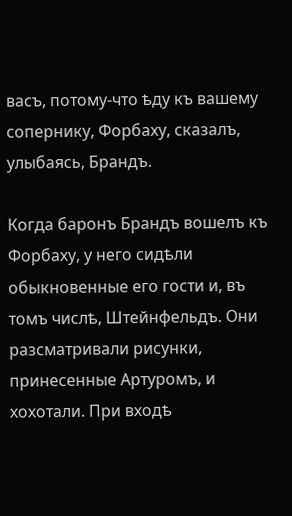васъ, потому-что ѣду къ вашему сопернику, Форбаху, сказалъ, улыбаясь, Брандъ.

Когда баронъ Брандъ вошелъ къ Форбаху, у него сидѣли обыкновенные его гости и, въ томъ числѣ, Штейнфельдъ. Они разсматривали рисунки, принесенные Артуромъ, и хохотали. При входѣ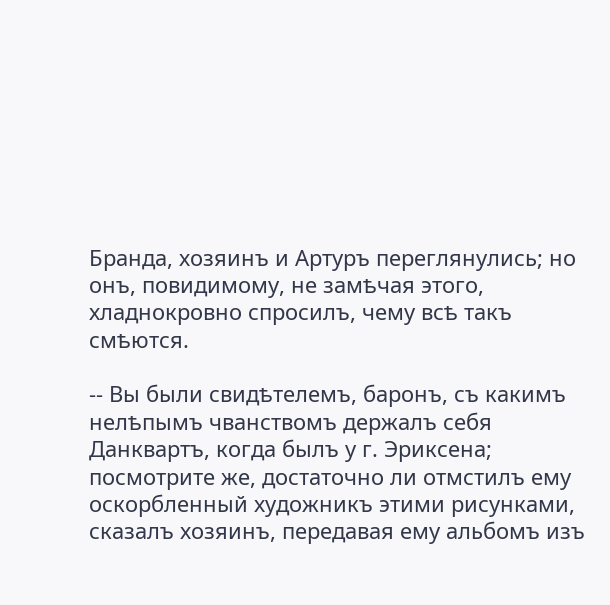Бранда, хозяинъ и Артуръ переглянулись; но онъ, повидимому, не замѣчая этого, хладнокровно спросилъ, чему всѣ такъ смѣются.

-- Вы были свидѣтелемъ, баронъ, съ какимъ нелѣпымъ чванствомъ держалъ себя Данквартъ, когда былъ у г. Эриксена; посмотрите же, достаточно ли отмстилъ ему оскорбленный художникъ этими рисунками, сказалъ хозяинъ, передавая ему альбомъ изъ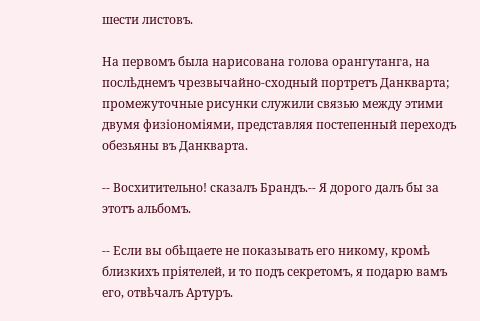шести листовъ.

На первомъ была нарисована голова орангутанга, на послѣднемъ чрезвычайно-сходный портретъ Данкварта; промежуточные рисунки служили связью между этими двумя физіономіями, представляя постепенный переходъ обезьяны въ Данкварта.

-- Восхитительно! сказалъ Брандъ.-- Я дорого далъ бы за этотъ альбомъ.

-- Если вы обѣщаете не показывать его никому, кромѣ близкихъ пріятелей, и то подъ секретомъ, я подарю вамъ его, отвѣчалъ Артуръ.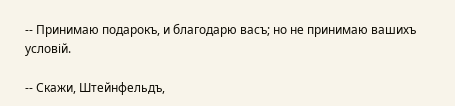-- Принимаю подарокъ, и благодарю васъ; но не принимаю вашихъ условій.

-- Скажи, Штейнфельдъ,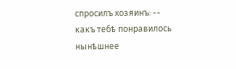спросилъ хозяинъ: -- какъ тебѣ понравилось нынѣшнее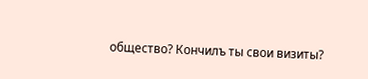общество? Кончилъ ты свои визиты?